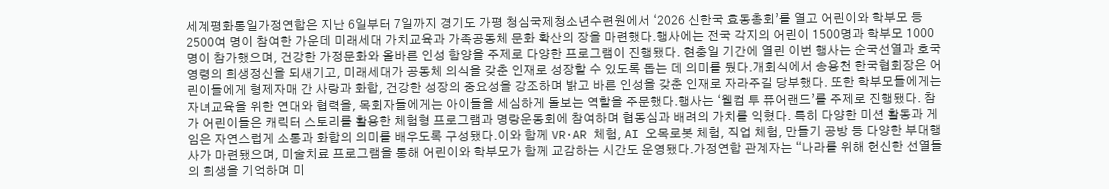세계평화통일가정연합은 지난 6일부터 7일까지 경기도 가평 청심국제청소년수련원에서 ‘2026 신한국 효동총회’를 열고 어린이와 학부모 등 2500여 명이 참여한 가운데 미래세대 가치교육과 가족공동체 문화 확산의 장을 마련했다.행사에는 전국 각지의 어린이 1500명과 학부모 1000명이 참가했으며, 건강한 가정문화와 올바른 인성 함양을 주제로 다양한 프로그램이 진행됐다. 현충일 기간에 열린 이번 행사는 순국선열과 호국영령의 희생정신을 되새기고, 미래세대가 공동체 의식을 갖춘 인재로 성장할 수 있도록 돕는 데 의미를 뒀다.개회식에서 송용천 한국협회장은 어린이들에게 형제자매 간 사랑과 화합, 건강한 성장의 중요성을 강조하며 밝고 바른 인성을 갖춘 인재로 자라주길 당부했다. 또한 학부모들에게는 자녀교육을 위한 연대와 협력을, 목회자들에게는 아이들을 세심하게 돌보는 역할을 주문했다.행사는 ‘웰컴 투 퓨어랜드’를 주제로 진행됐다. 참가 어린이들은 캐릭터 스토리를 활용한 체험형 프로그램과 명랑운동회에 참여하며 협동심과 배려의 가치를 익혔다. 특히 다양한 미션 활동과 게임은 자연스럽게 소통과 화합의 의미를 배우도록 구성됐다.이와 함께 VR·AR 체험, AI 오목로봇 체험, 직업 체험, 만들기 공방 등 다양한 부대행사가 마련됐으며, 미술치료 프로그램을 통해 어린이와 학부모가 함께 교감하는 시간도 운영됐다.가정연합 관계자는 “나라를 위해 헌신한 선열들의 희생을 기억하며 미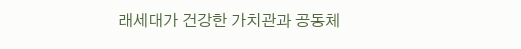래세대가 건강한 가치관과 공동체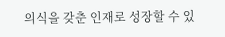의식을 갖춘 인재로 성장할 수 있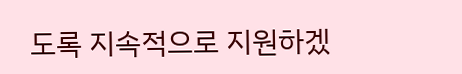도록 지속적으로 지원하겠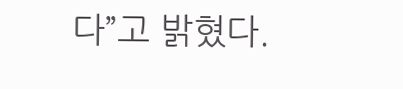다”고 밝혔다.